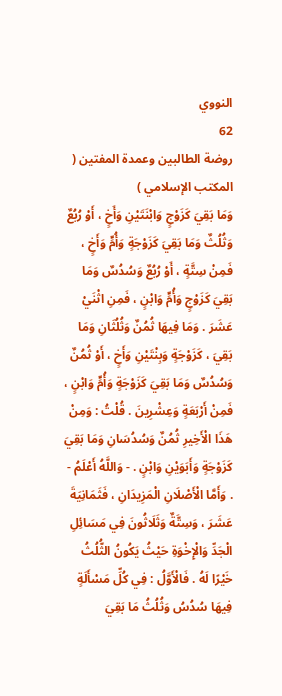النووي
62
روضة الطالبين وعمدة المفتين ( المكتب الإسلامي )
وَمَا بَقِيَ كَزَوْجٍ وَابْنَتَيْنِ وَأَخٍ ، أَوْ رُبُعٌ وَثُلُثٌ وَمَا بَقِيَ كَزَوْجَةٍ وَأُمٍّ وَأَخٍ ، فَمِنْ سِتَّةٍ ، أَوْ رُبُعٌ وَسُدُسٌ وَمَا بَقِيَ كَزَوْجٍ وَأُمٍّ وَابْنٍ ، فَمِنِ اثْنَيْ عَشَرَ . وَمَا فِيهَا ثُمُنٌ وَثُلُثَانِ وَمَا بَقِيَ ، كَزَوْجَةٍ وَبِنْتَيْنِ وَأَخٍ ، أَوْ ثُمُنٌ وَسُدُسٌ وَمَا بَقِيَ كَزَوْجَةٍ وَأُمٍّ وَابْنٍ ، فَمِنْ أَرْبَعَةٍ وَعِشْرِينَ . قُلْتُ : وَمِنْ هَذَا الْأَخِيرِ ثُمُنٌ وَسُدُسَانِ وَمَا بَقِيَ كَزَوْجَةٍ وَأَبَوَيْنِ وَابْنٍ . - وَاللَّهُ أَعْلَمُ - . وَأَمَّا الْأَصْلَانِ الْمَزِيدَانِ ، فَثَمَانِيَةَ عَشَرَ ، وَسِتَّةٌ وَثَلَاثُونَ فِي مَسَائِلِ الْجَدِّ وَالْإِخْوَةِ حَيْثُ يَكُونُ الثُّلُثُ خَيْرًا لَهُ . فَالْأَوَّلُ : فِي كُلِّ مَسْأَلَةٍ فِيهَا سُدُسُ وَثُلُثُ مَا بَقِيَ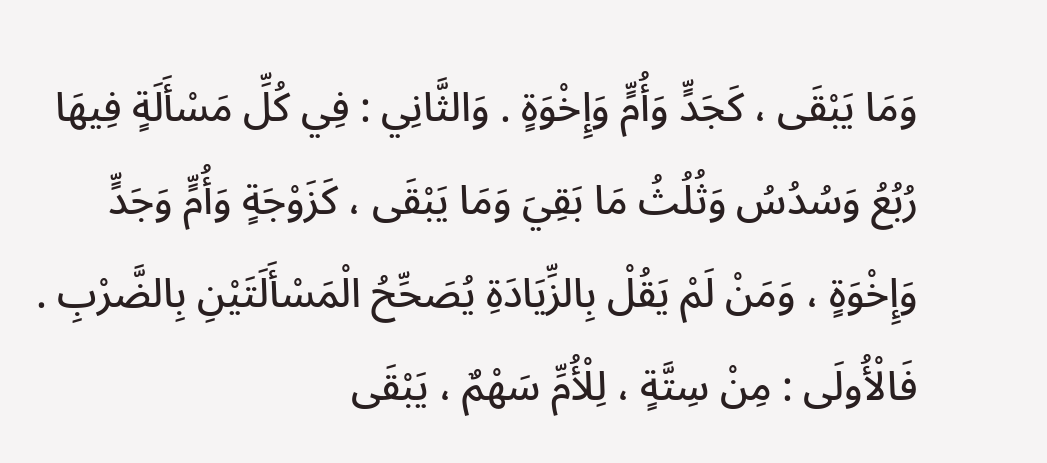وَمَا يَبْقَى ، كَجَدٍّ وَأُمٍّ وَإِخْوَةٍ . وَالثَّانِي : فِي كُلِّ مَسْأَلَةٍ فِيهَا رُبُعُ وَسُدُسُ وَثُلُثُ مَا بَقِيَ وَمَا يَبْقَى ، كَزَوْجَةٍ وَأُمٍّ وَجَدٍّ وَإِخْوَةٍ ، وَمَنْ لَمْ يَقُلْ بِالزِّيَادَةِ يُصَحِّحُ الْمَسْأَلَتَيْنِ بِالضَّرْبِ . فَالْأُولَى : مِنْ سِتَّةٍ ، لِلْأُمِّ سَهْمٌ ، يَبْقَى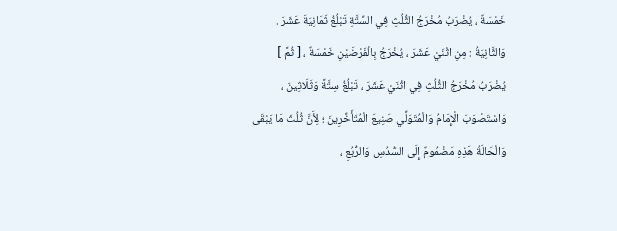خَمْسَةٌ ، يُضْرَبُ مُخْرَجُ الثُّلُثِ فِي السِّتَّةِ تَبْلُغُ ثَمَانِيَةَ عَشَرَ . وَالثَّانِيَةُ : مِنِ اثْنَيْ عَشَرَ ، يُخْرَجُ بِالْفَرْضَيْنِ خَمْسَةٌ ، [ ثُمَّ ] يُضْرَبُ مُخْرَجُ الثُّلُثِ فِي اثْنَيْ عَشَرَ ، تَبْلُغُ سِتَّةً وَثَلَاثِينَ ، وَاسْتَصْوَبَ الْإِمَامُ وَالْمُتَوَلِّي صَنِيعَ الْمُتَأَخِّرِينَ ؛ لِأَنَّ ثُلُثَ مَا يَبْقَى وَالْحَالَةُ هَذِهِ مَضْمُومٌ إِلَى السُّدُسِ وَالرُّبُعِ ،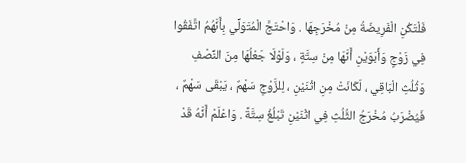فَلْتَكُنِ الْفَرِيضَةُ مِنْ مُخْرَجِهَا . وَاحْتَجَّ الْمُتَوَلِّي بِأَنَّهُمُ اتَّفَقُوا فِي زَوْجٍ وَأَبَوَيْنِ أَنَّهَا مِنْ سِتَّةٍ ، وَلَوْلَا جَعْلُهَا مِنَ النِّصْفِ وَثُلُثِ الْبَاقِي ، لَكَانَتْ مِنِ اثْنَيْنِ ، لِلزَّوْجِ سَهْمٌ ، يَبْقَى سَهْمٌ ، فَيُضْرَبُ مُخْرَجُ الثُّلُثِ فِي اثْنَيْنِ تَبْلُغُ سِتَّةً . وَاعْلَمْ أَنَّهُ قَدْ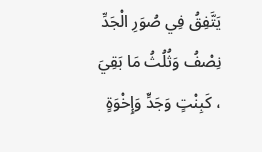يَتَّفِقُ فِي صُوَرِ الْجَدِّ نِصْفُ وَثُلُثُ مَا بَقِيَ ، كَبِنْتٍ وَجَدٍّ وَإِخْوَةٍ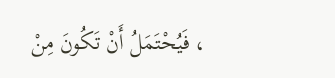، فَيُحْتَمَلُ أَنْ تَكُونَ مِنْ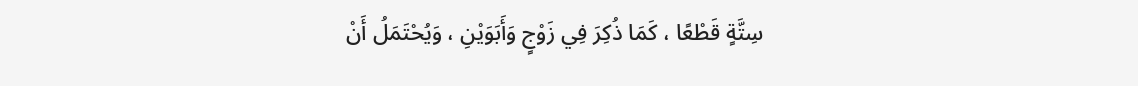سِتَّةٍ قَطْعًا ، كَمَا ذُكِرَ فِي زَوْجٍ وَأَبَوَيْنِ ، وَيُحْتَمَلُ أَنْ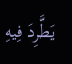يَطَّرِدَ فِيهِ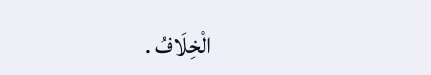الْخِلَافُ .